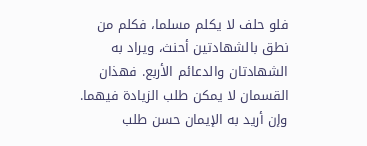فلو حلف لا يكلم مسلما، فكلم من نطق بالشهادتين أحنث، ويراد به الشهادتان والدعائم الأربع. فهذان القسمان لا يمكن طلب الزيادة فيهما. وإن أريد به الإيمان حسن طلب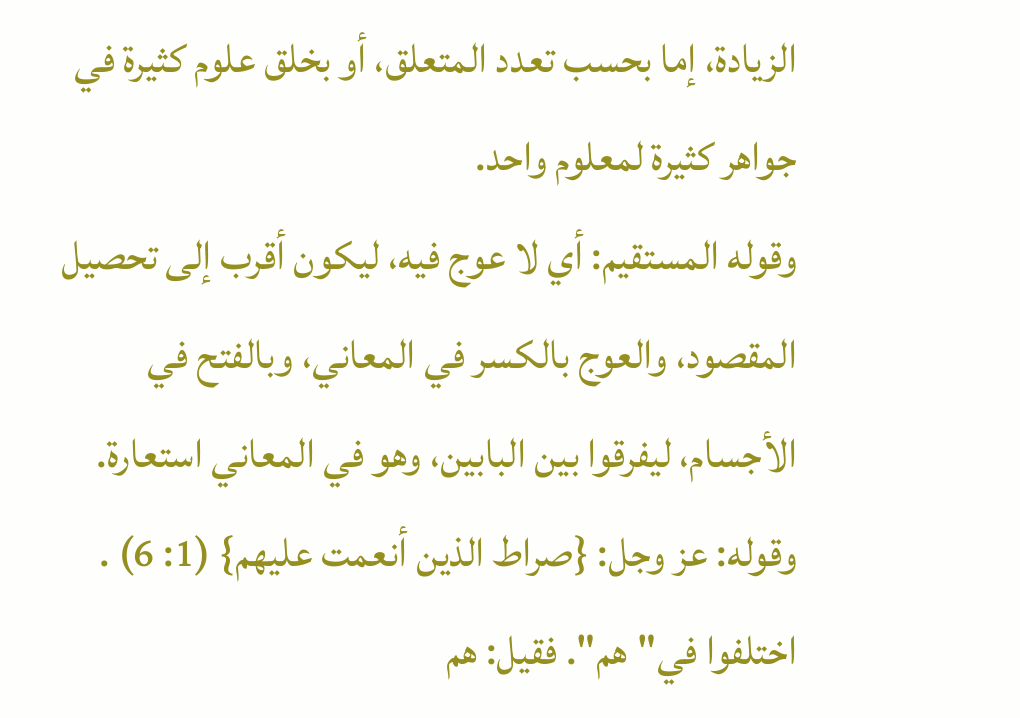الزيادة، إما بحسب تعدد المتعلق، أو بخلق علوم كثيرة في جواهر كثيرة لمعلوم واحد.
وقوله المستقيم: أي لا عوج فيه، ليكون أقرب إلى تحصيل المقصود، والعوج بالكسر في المعاني، وبالفتح في الأجسام، ليفرقوا بين البابين، وهو في المعاني استعارة.
وقوله: عز وجل: {صراط الذين أنعمت عليهم} (1: 6) .
اختلفوا في"هم". فقيل: هم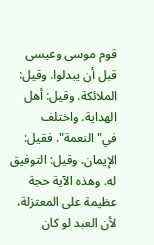قوم موسى وعيسى قبل أن يبدلوا. وقيل: الملائكة. وقيل: أهل الهداية. واختلف في"النعمة". فقيل: الإيمان. وقيل: التوفيق له. وهذه الآية حجة عظيمة على المعتزلة، لأن العبد لو كان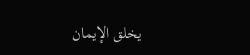يخلق الإيمان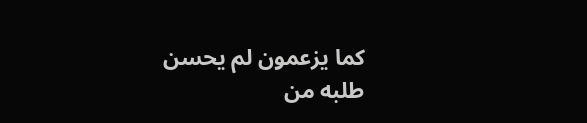كما يزعمون لم يحسن طلبه من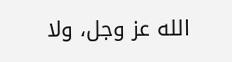الله عز وجل، ولا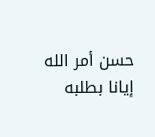حسن أمر الله إيانا بطلبه